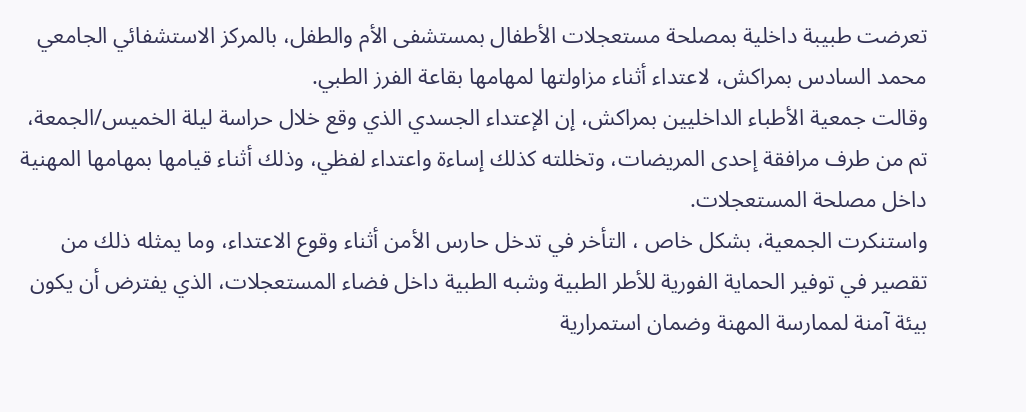تعرضت طبيبة داخلية بمصلحة مستعجلات الأطفال بمستشفى الأم والطفل، بالمركز الاستشفائي الجامعي محمد السادس بمراكش، لاعتداء أثناء مزاولتها لمهامها بقاعة الفرز الطبي.
وقالت جمعية الأطباء الداخليين بمراكش، إن الإعتداء الجسدي الذي وقع خلال حراسة ليلة الخميس/الجمعة، تم من طرف مرافقة إحدى المريضات، وتخللته كذلك إساءة واعتداء لفظي، وذلك أثناء قيامها بمهامها المهنية داخل مصلحة المستعجلات.
واستنكرت الجمعية، بشكل خاص ، التأخر في تدخل حارس الأمن أثناء وقوع الاعتداء، وما يمثله ذلك من تقصير في توفير الحماية الفورية للأطر الطبية وشبه الطبية داخل فضاء المستعجلات، الذي يفترض أن يكون بيئة آمنة لممارسة المهنة وضمان استمرارية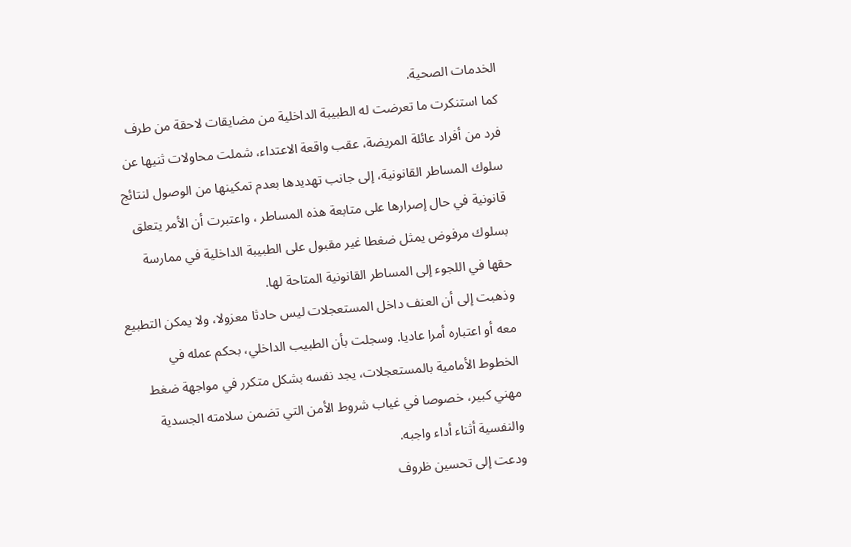الخدمات الصحية.
كما استنكرت ما تعرضت له الطبيبة الداخلية من مضايقات لاحقة من طرف فرد من أفراد عائلة المريضة، عقب واقعة الاعتداء، شملت محاولات ثنيها عن سلوك المساطر القانونية، إلى جانب تهديدها بعدم تمكينها من الوصول لنتائج قانونية في حال إصرارها على متابعة هذه المساطر ، واعتبرت أن الأمر يتعلق بسلوك مرفوض يمثل ضغطا غير مقبول على الطبيبة الداخلية في ممارسة حقها في اللجوء إلى المساطر القانونية المتاحة لها.
وذهبت إلى أن العنف داخل المستعجلات ليس حادثا معزولا، ولا يمكن التطبيع معه أو اعتباره أمرا عاديا. وسجلت بأن الطبيب الداخلي، بحكم عمله في الخطوط الأمامية بالمستعجلات، يجد نفسه بشكل متكرر في مواجهة ضغط مهني كبير، خصوصا في غياب شروط الأمن التي تضمن سلامته الجسدية والنفسية أثناء أداء واجبه.
ودعت إلى تحسين ظروف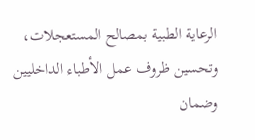الرعاية الطبية بمصالح المستعجلات، وتحسين ظروف عمل الأطباء الداخليين وضمان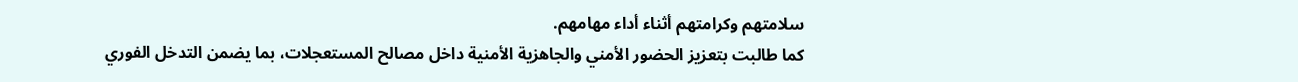سلامتهم وكرامتهم أثناء أداء مهامهم.
كما طالبت بتعزيز الحضور الأمني والجاهزية الأمنية داخل مصالح المستعجلات، بما يضمن التدخل الفوري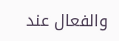والفعال عند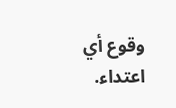وقوع أي اعتداء.